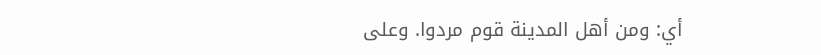أي: ومن أهل المدينة قوم مردوا. وعلى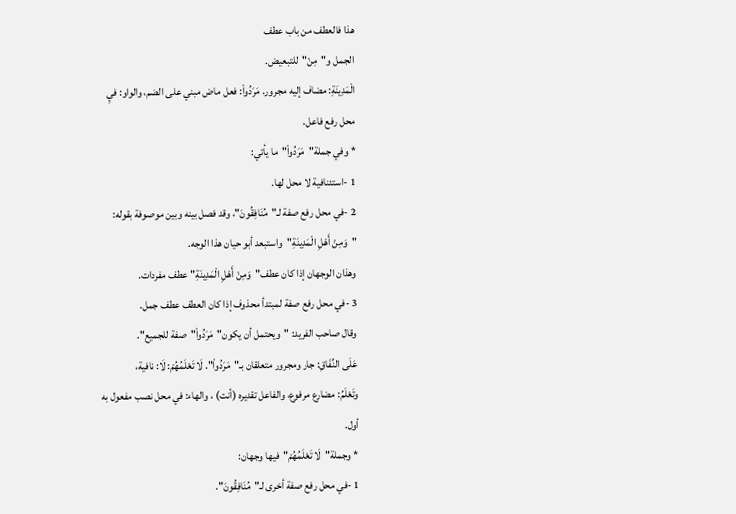هذا فالعطف من باب عطف
الجمل و"مِنْ"للتبعيض.
الْمَدِينَةِ: مضاف إليه مجرور. مَرَدُواْ: فعل ماض مبني على الضم، والواو: فيِ
محل رفع فاعل.
* وفي جملة"مَرَدُواْ"ما يأتي:
1 -استئنافية لا محل لها.
2 -في محل رفع صفة لـ"مُنَافِقُونَ"، وقد فصل بينه وبين موصوفة بقوله:
"وَمِنْ أَهْلِ الْمَدِينَةِ"واستبعد أبو حيان هذا الوجه.
وهذان الوجهان إذا كان عطف"وَمِنْ أَهْلِ الْمَدِينَةِ"عطف مفردات.
3 -في محل رفع صفة لمبتدأ محذوف إذا كان العطف عطف جمل.
وقال صاحب الفريد: "ويحتمل أن يكون"مَرَدُواْ"صفة للجميع".
عَلَى النِّفَاقِ: جار ومجرور متعلقان بـ"مَرَدُواْ". لَا تَعْلَمُهُمْ: لَا: نافية،
وتَعْلَمُ: مضارع مرفوع، والفاعل تقديره (أنت) ، والهاء: في محل نصب مفعول به
أول.
* وجملة"لَا تَعْلَمُهُمْ"فيها وجهان:
1 -في محل رفع صفة أخرى لـ"مُنَافِقُونَ".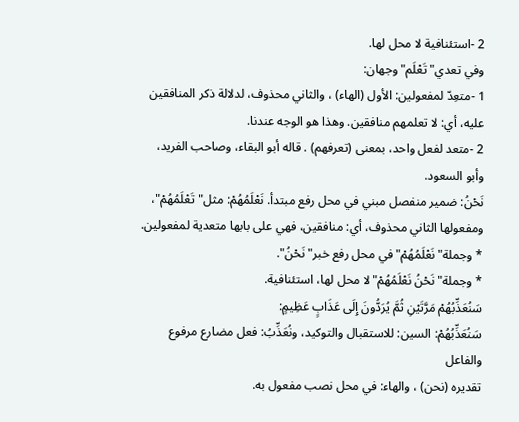2 -استئنافية لا محل لها.
وفي تعدي"تَعْلَم"وجهان:
1 -متعِدّ لمفعولين: الأول (الهاء) ، والثاني محذوف، لدلالة ذكر المنافقين
عليه، أي: لا تعلمهم منافقين. وهذا هو الوجه عندنا.
2 -متعد لفعل واحد، بمعنى (تعرفهم) . قاله أبو البقاء، وصاحب الفريد،
وأبو السعود.
نَحْنُ: ضمير منفصل مبني في محل رفع مبتدأ. نَعْلَمُهُمْ: مثل"تَعْلَمُهُمْ"،
ومفعولها الثاني محذوف، أي: منافقين، فهي على بابها متعدية لمفعولين.
* وجملة"نَعْلَمُهُمْ"في محل رفع خبر"نَحْنُ".
* وجملة"نَحْنُ نَعْلَمُهُمْ"لا محل لها، استئنافية.
سَنُعَذِّبُهُمْ مَرَّتَيْنِ ثُمَّ يُرَدُّونَ إِلَى عَذَابٍ عَظِيمٍ:
سَنُعَذِّبُهُمْ: السين: للاستقبال والتوكيد، ونُعَذِّبُ: فعل مضارع مرفوع والفاعل
تقديره (نحن) ، والهاء: في محل نصب مفعول به.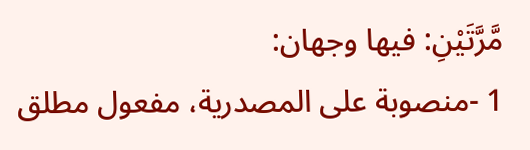مَّرَّتَيْنِ: فيها وجهان:
1 -منصوبة على المصدرية، مفعول مطلق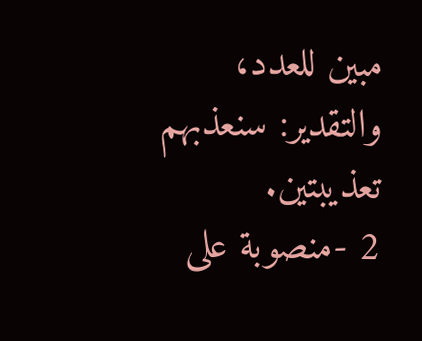مبين للعدد، والتقدير: سنعذبهم
تعذيبتين.
2 -منصوبة على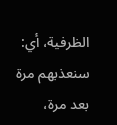الظرفية، أي: سنعذبهم مرة بعد مرة،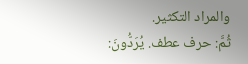والمراد التكثير.
ثُمَّ: حرف عطف. يُرَدُّونَ: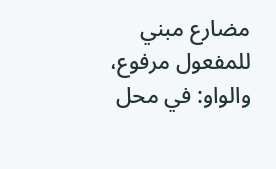مضارع مبني للمفعول مرفوع، والواو: في محل